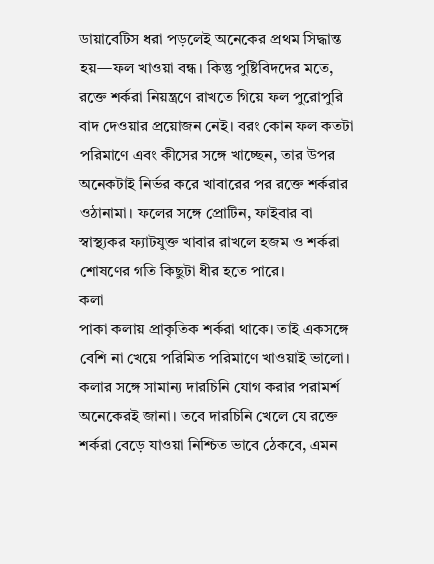ডায়াবেটিস ধরা পড়লেই অনেকের প্রথম সিদ্ধান্ত হয়—ফল খাওয়া বন্ধ। কিন্তু পুষ্টিবিদদের মতে, রক্তে শর্করা নিয়ন্ত্রণে রাখতে গিয়ে ফল পুরোপুরি বাদ দেওয়ার প্রয়োজন নেই। বরং কোন ফল কতটা পরিমাণে এবং কীসের সঙ্গে খাচ্ছেন, তার উপর অনেকটাই নির্ভর করে খাবারের পর রক্তে শর্করার ওঠানামা। ফলের সঙ্গে প্রোটিন, ফাইবার বা স্বাস্থ্যকর ফ্যাটযুক্ত খাবার রাখলে হজম ও শর্করা শোষণের গতি কিছুটা ধীর হতে পারে।
কলা
পাকা কলায় প্রাকৃতিক শর্করা থাকে। তাই একসঙ্গে বেশি না খেয়ে পরিমিত পরিমাণে খাওয়াই ভালো। কলার সঙ্গে সামান্য দারচিনি যোগ করার পরামর্শ অনেকেরই জানা। তবে দারচিনি খেলে যে রক্তে শর্করা বেড়ে যাওয়া নিশ্চিত ভাবে ঠেকবে, এমন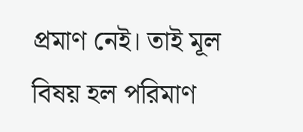প্রমাণ নেই। তাই মূল বিষয় হল পরিমাণ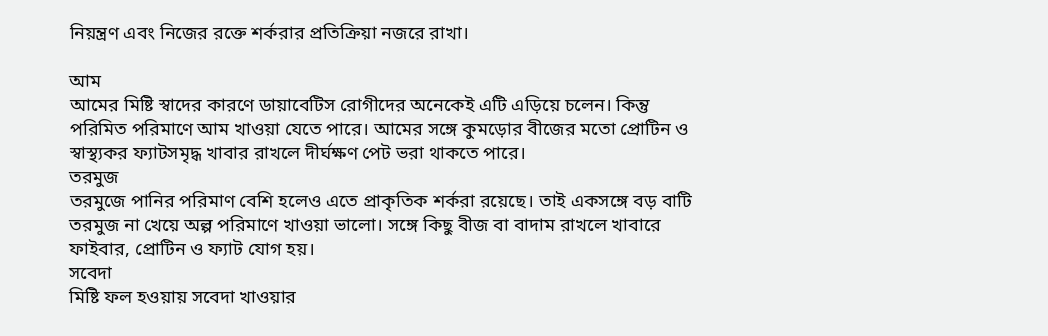নিয়ন্ত্রণ এবং নিজের রক্তে শর্করার প্রতিক্রিয়া নজরে রাখা।

আম
আমের মিষ্টি স্বাদের কারণে ডায়াবেটিস রোগীদের অনেকেই এটি এড়িয়ে চলেন। কিন্তু পরিমিত পরিমাণে আম খাওয়া যেতে পারে। আমের সঙ্গে কুমড়োর বীজের মতো প্রোটিন ও স্বাস্থ্যকর ফ্যাটসমৃদ্ধ খাবার রাখলে দীর্ঘক্ষণ পেট ভরা থাকতে পারে।
তরমুজ
তরমুজে পানির পরিমাণ বেশি হলেও এতে প্রাকৃতিক শর্করা রয়েছে। তাই একসঙ্গে বড় বাটি তরমুজ না খেয়ে অল্প পরিমাণে খাওয়া ভালো। সঙ্গে কিছু বীজ বা বাদাম রাখলে খাবারে ফাইবার, প্রোটিন ও ফ্যাট যোগ হয়।
সবেদা
মিষ্টি ফল হওয়ায় সবেদা খাওয়ার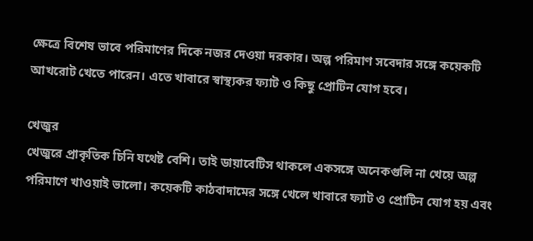ক্ষেত্রে বিশেষ ভাবে পরিমাণের দিকে নজর দেওয়া দরকার। অল্প পরিমাণ সবেদার সঙ্গে কয়েকটি আখরোট খেতে পারেন। এতে খাবারে স্বাস্থ্যকর ফ্যাট ও কিছু প্রোটিন যোগ হবে।

খেজুর
খেজুরে প্রাকৃতিক চিনি যথেষ্ট বেশি। তাই ডায়াবেটিস থাকলে একসঙ্গে অনেকগুলি না খেয়ে অল্প পরিমাণে খাওয়াই ভালো। কয়েকটি কাঠবাদামের সঙ্গে খেলে খাবারে ফ্যাট ও প্রোটিন যোগ হয় এবং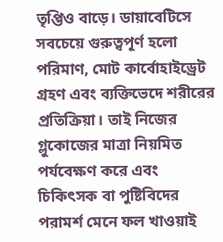তৃপ্তিও বাড়ে। ডায়াবেটিসে সবচেয়ে গুরুত্বপূর্ণ হলো পরিমাণ, মোট কার্বোহাইড্রেট গ্রহণ এবং ব্যক্তিভেদে শরীরের প্রতিক্রিয়া। তাই নিজের গ্লুকোজের মাত্রা নিয়মিত পর্যবেক্ষণ করে এবং চিকিৎসক বা পুষ্টিবিদের পরামর্শ মেনে ফল খাওয়াই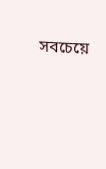সবচেয়ে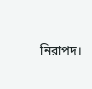নিরাপদ।